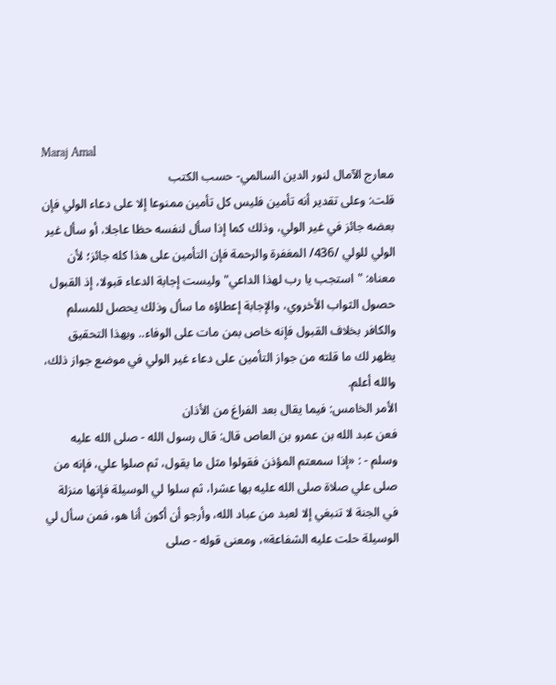Maraj Amal
معارج الآمال لنور الدين السالمي- حسب الكتب
قلت: وعلى تقدير أنه تأمين فليس كل تأمين ممنوعا إلا على دعاء الولي فإن بعضه جائز في غير الولي، وذلك كما إذا سأل لنفسه حظا عاجلا، أو سأل غير الولي للولي /436/ المغفرة والرحمة فإن التأمين على هذا كله جائز؛ لأن معناه: "استجب يا رب لهذا الداعي" وليست إجابة الدعاء قبولا، إذ القبول حصول الثواب الأخروي، والإجابة إعطاؤه ما سأل وذلك يحصل للمسلم والكافر بخلاف القبول فإنه خاص بمن مات على الوفاء.. وبهذا التحقيق يظهر لك ما قلته من جواز التأمين على دعاء غير الولي في موضع جواز ذلك، والله أعلم.
الأمر الخامس: فيما يقال بعد الفراغ من الأذان
فعن عبد الله بن عمرو بن العاص قال: قال رسول الله - صلى الله عليه وسلم - : «إذا سمعتم المؤذن فقولوا مثل ما يقول، ثم صلوا علي، فإنه من صلى علي صلاة صلى الله عليه بها عشرا، ثم سلوا لي الوسيلة فإنها منزلة في الجنة لا تنبغي إلا لعبد من عباد الله، وأرجو أن أكون أنا هو، فمن سأل لي الوسيلة حلت عليه الشفاعة»، ومعنى قوله - صلى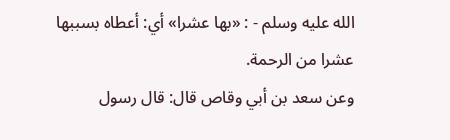الله عليه وسلم - : «بها عشرا» أي: أعطاه بسببها عشرا من الرحمة.
وعن سعد بن أبي وقاص قال: قال رسول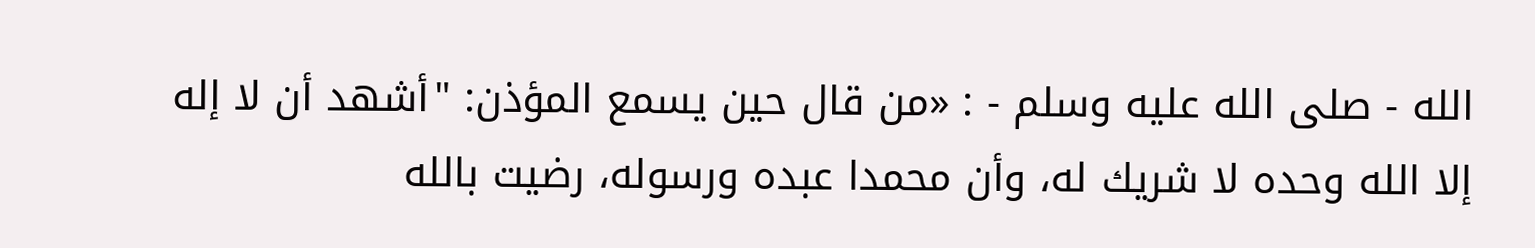الله - صلى الله عليه وسلم - : «من قال حين يسمع المؤذن: "أشهد أن لا إله إلا الله وحده لا شريك له، وأن محمدا عبده ورسوله، رضيت بالله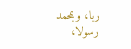ربا، وبمحمد رسولا،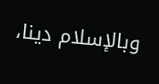وبالإسلام دينا،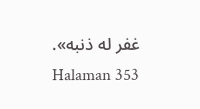غفر له ذنبه».
Halaman 353